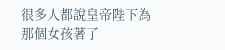很多人都說皇帝陛下為那個女孩著了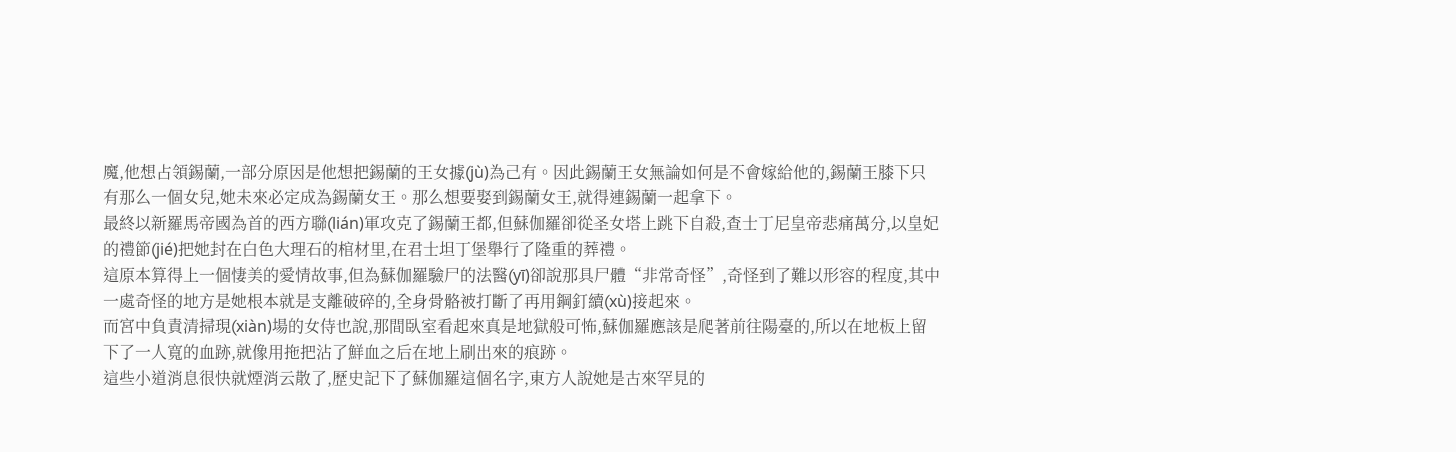魔,他想占領錫蘭,一部分原因是他想把錫蘭的王女據(jù)為己有。因此錫蘭王女無論如何是不會嫁給他的,錫蘭王膝下只有那么一個女兒,她未來必定成為錫蘭女王。那么想要娶到錫蘭女王,就得連錫蘭一起拿下。
最終以新羅馬帝國為首的西方聯(lián)軍攻克了錫蘭王都,但蘇伽羅卻從圣女塔上跳下自殺,查士丁尼皇帝悲痛萬分,以皇妃的禮節(jié)把她封在白色大理石的棺材里,在君士坦丁堡舉行了隆重的葬禮。
這原本算得上一個悽美的愛情故事,但為蘇伽羅驗尸的法醫(yī)卻說那具尸體“非常奇怪”,奇怪到了難以形容的程度,其中一處奇怪的地方是她根本就是支離破碎的,全身骨骼被打斷了再用鋼釘續(xù)接起來。
而宮中負責清掃現(xiàn)場的女侍也說,那間臥室看起來真是地獄般可怖,蘇伽羅應該是爬著前往陽臺的,所以在地板上留下了一人寬的血跡,就像用拖把沾了鮮血之后在地上刷出來的痕跡。
這些小道消息很快就煙消云散了,歷史記下了蘇伽羅這個名字,東方人說她是古來罕見的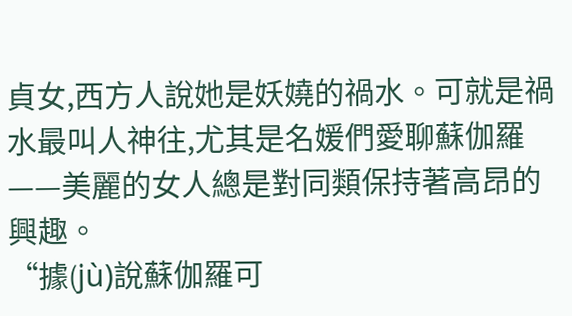貞女,西方人說她是妖嬈的禍水。可就是禍水最叫人神往,尤其是名媛們愛聊蘇伽羅——美麗的女人總是對同類保持著高昂的興趣。
“據(jù)說蘇伽羅可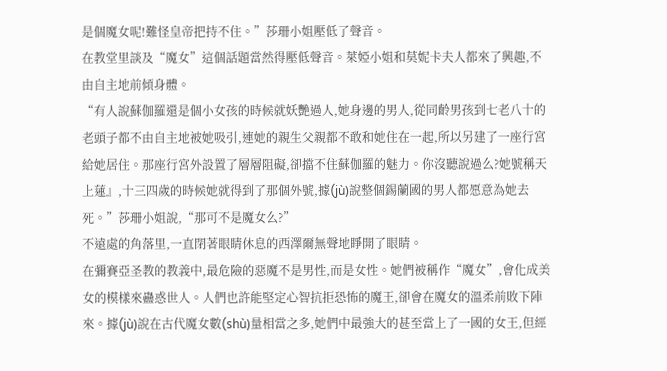是個魔女呢!難怪皇帝把持不住。”莎珊小姐壓低了聲音。
在教堂里談及“魔女”這個話題當然得壓低聲音。萊婭小姐和莫妮卡夫人都來了興趣,不由自主地前傾身體。
“有人說蘇伽羅還是個小女孩的時候就妖艷過人,她身邊的男人,從同齡男孩到七老八十的老頭子都不由自主地被她吸引,連她的親生父親都不敢和她住在一起,所以另建了一座行宮給她居住。那座行宮外設置了層層阻礙,卻擋不住蘇伽羅的魅力。你沒聽說過么?她號稱天上蓮』,十三四歲的時候她就得到了那個外號,據(jù)說整個錫蘭國的男人都愿意為她去死。”莎珊小姐說,“那可不是魔女么?”
不遠處的角落里,一直閉著眼睛休息的西澤爾無聲地睜開了眼睛。
在彌賽亞圣教的教義中,最危險的惡魔不是男性,而是女性。她們被稱作“魔女”,會化成美女的模樣來蠱惑世人。人們也許能堅定心智抗拒恐怖的魔王,卻會在魔女的溫柔前敗下陣來。據(jù)說在古代魔女數(shù)量相當之多,她們中最強大的甚至當上了一國的女王,但經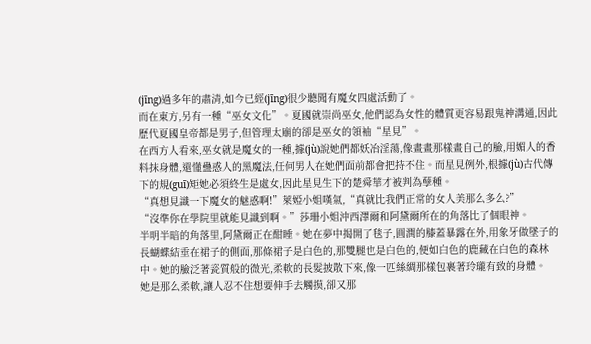(jīng)過多年的肅清,如今已經(jīng)很少聽聞有魔女四處活動了。
而在東方,另有一種“巫女文化”。夏國就崇尚巫女,他們認為女性的體質更容易跟鬼神溝通,因此歷代夏國皇帝都是男子,但管理太廟的卻是巫女的領袖“星見”。
在西方人看來,巫女就是魔女的一種,據(jù)說她們都妖冶淫蕩,像畫畫那樣畫自己的臉,用媚人的香料抹身體,還懂蠱惑人的黑魔法,任何男人在她們面前都會把持不住。而星見例外,根據(jù)古代傳下的規(guī)矩她必須終生是處女,因此星見生下的楚舜華才被判為孽種。
“真想見識一下魔女的魅惑啊!”萊婭小姐嘆氣,“真就比我們正常的女人美那么多么?”
“沒準你在學院里就能見識到啊。”莎珊小姐沖西澤爾和阿黛爾所在的角落比了個眼神。
半明半暗的角落里,阿黛爾正在酣睡。她在夢中揭開了毯子,圓潤的膝蓋暴露在外,用象牙做墜子的長蝴蝶結垂在裙子的側面,那條裙子是白色的,那雙腿也是白色的,便如白色的鹿藏在白色的森林中。她的臉泛著瓷質般的微光,柔軟的長髮披散下來,像一匹絲綢那樣包裹著玲瓏有致的身體。
她是那么柔軟,讓人忍不住想要伸手去觸摸,卻又那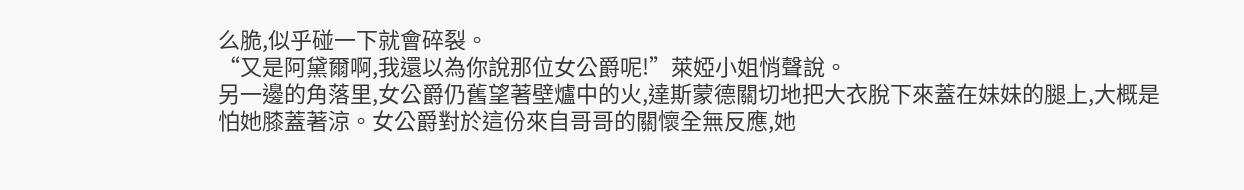么脆,似乎碰一下就會碎裂。
“又是阿黛爾啊,我還以為你說那位女公爵呢!”萊婭小姐悄聲說。
另一邊的角落里,女公爵仍舊望著壁爐中的火,達斯蒙德關切地把大衣脫下來蓋在妹妹的腿上,大概是怕她膝蓋著涼。女公爵對於這份來自哥哥的關懷全無反應,她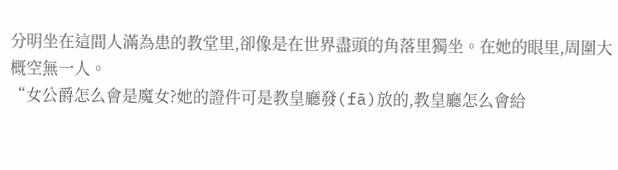分明坐在這間人滿為患的教堂里,卻像是在世界盡頭的角落里獨坐。在她的眼里,周圍大概空無一人。
“女公爵怎么會是魔女?她的證件可是教皇廳發(fā)放的,教皇廳怎么會給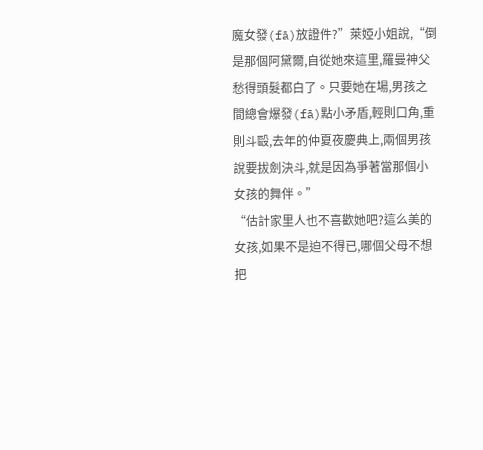魔女發(fā)放證件?”萊婭小姐說,“倒是那個阿黛爾,自從她來這里,羅曼神父愁得頭髮都白了。只要她在場,男孩之間總會爆發(fā)點小矛盾,輕則口角,重則斗毆,去年的仲夏夜慶典上,兩個男孩說要拔劍決斗,就是因為爭著當那個小女孩的舞伴。”
“估計家里人也不喜歡她吧?這么美的女孩,如果不是迫不得已,哪個父母不想把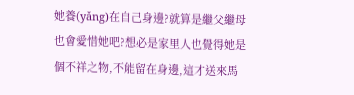她養(yǎng)在自己身邊?就算是繼父繼母也會愛惜她吧?想必是家里人也覺得她是個不祥之物,不能留在身邊,這才送來馬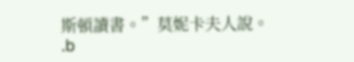斯頓讀書。”莫妮卡夫人說。
.b